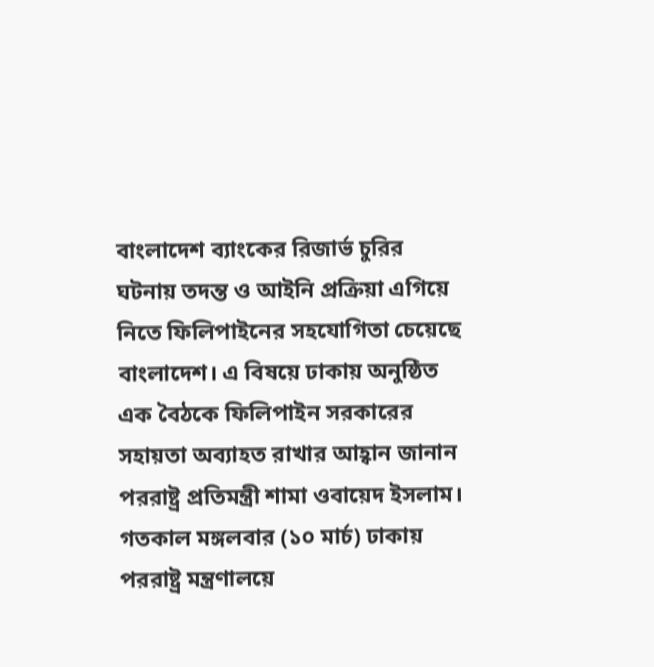বাংলাদেশ ব্যাংকের রিজার্ভ চুরির ঘটনায় তদন্ত ও আইনি প্রক্রিয়া এগিয়ে নিতে ফিলিপাইনের সহযোগিতা চেয়েছে বাংলাদেশ। এ বিষয়ে ঢাকায় অনুষ্ঠিত এক বৈঠকে ফিলিপাইন সরকারের সহায়তা অব্যাহত রাখার আহ্বান জানান পররাষ্ট্র প্রতিমন্ত্রী শামা ওবায়েদ ইসলাম।
গতকাল মঙ্গলবার (১০ মার্চ) ঢাকায় পররাষ্ট্র মন্ত্রণালয়ে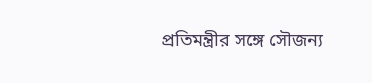প্রতিমন্ত্রীর সঙ্গে সৌজন্য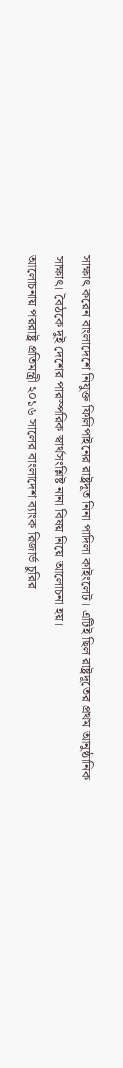সাক্ষাৎ করেন বাংলাদেশে নিযুক্ত ফিলিপাইনের রাষ্ট্রদূত নিনা পাদিলা কাইংলেট। এটিই ছিল রাষ্ট্রদূতের প্রথম আনুষ্ঠানিক সাক্ষাৎ। বৈঠকে দুই দেশের পারস্পরিক স্বার্থসংশ্লিষ্ট নানা বিষয় নিয়ে আলোচনা হয়।
আলোচনায় পররাষ্ট্র প্রতিমন্ত্রী ২০১৬ সালের বাংলাদেশ ব্যাংক রিজার্ভ চুরির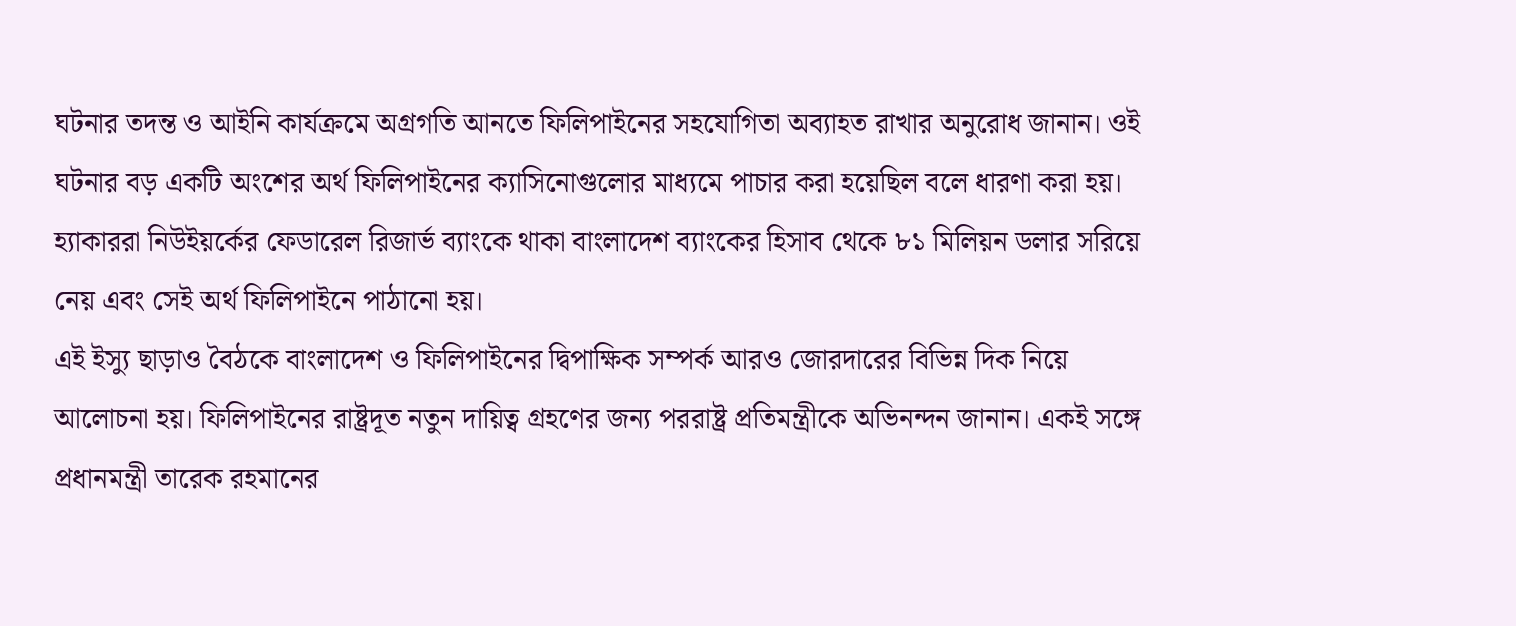ঘটনার তদন্ত ও আইনি কার্যক্রমে অগ্রগতি আনতে ফিলিপাইনের সহযোগিতা অব্যাহত রাখার অনুরোধ জানান। ওই ঘটনার বড় একটি অংশের অর্থ ফিলিপাইনের ক্যাসিনোগুলোর মাধ্যমে পাচার করা হয়েছিল বলে ধারণা করা হয়। হ্যাকাররা নিউইয়র্কের ফেডারেল রিজার্ভ ব্যাংকে থাকা বাংলাদেশ ব্যাংকের হিসাব থেকে ৮১ মিলিয়ন ডলার সরিয়ে নেয় এবং সেই অর্থ ফিলিপাইনে পাঠানো হয়।
এই ইস্যু ছাড়াও বৈঠকে বাংলাদেশ ও ফিলিপাইনের দ্বিপাক্ষিক সম্পর্ক আরও জোরদারের বিভিন্ন দিক নিয়ে আলোচনা হয়। ফিলিপাইনের রাষ্ট্রদূত নতুন দায়িত্ব গ্রহণের জন্য পররাষ্ট্র প্রতিমন্ত্রীকে অভিনন্দন জানান। একই সঙ্গে প্রধানমন্ত্রী তারেক রহমানের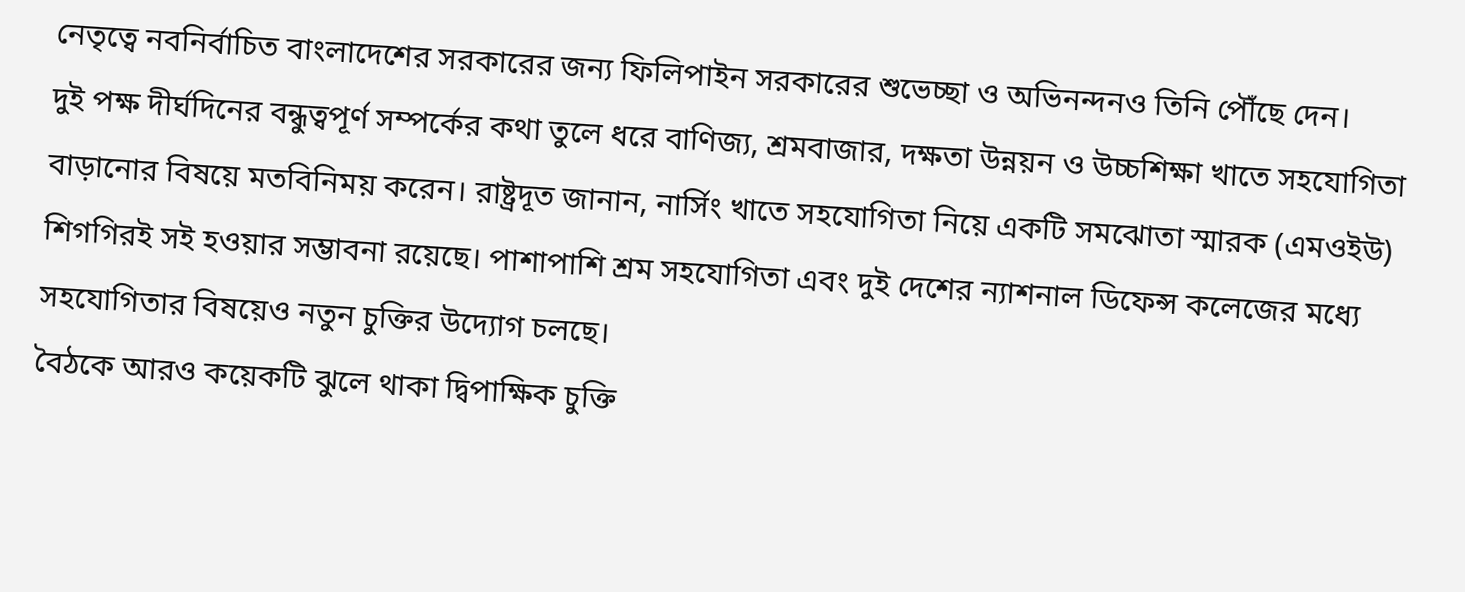নেতৃত্বে নবনির্বাচিত বাংলাদেশের সরকারের জন্য ফিলিপাইন সরকারের শুভেচ্ছা ও অভিনন্দনও তিনি পৌঁছে দেন।
দুই পক্ষ দীর্ঘদিনের বন্ধুত্বপূর্ণ সম্পর্কের কথা তুলে ধরে বাণিজ্য, শ্রমবাজার, দক্ষতা উন্নয়ন ও উচ্চশিক্ষা খাতে সহযোগিতা বাড়ানোর বিষয়ে মতবিনিময় করেন। রাষ্ট্রদূত জানান, নার্সিং খাতে সহযোগিতা নিয়ে একটি সমঝোতা স্মারক (এমওইউ) শিগগিরই সই হওয়ার সম্ভাবনা রয়েছে। পাশাপাশি শ্রম সহযোগিতা এবং দুই দেশের ন্যাশনাল ডিফেন্স কলেজের মধ্যে সহযোগিতার বিষয়েও নতুন চুক্তির উদ্যোগ চলছে।
বৈঠকে আরও কয়েকটি ঝুলে থাকা দ্বিপাক্ষিক চুক্তি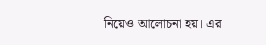নিয়েও আলোচনা হয়। এর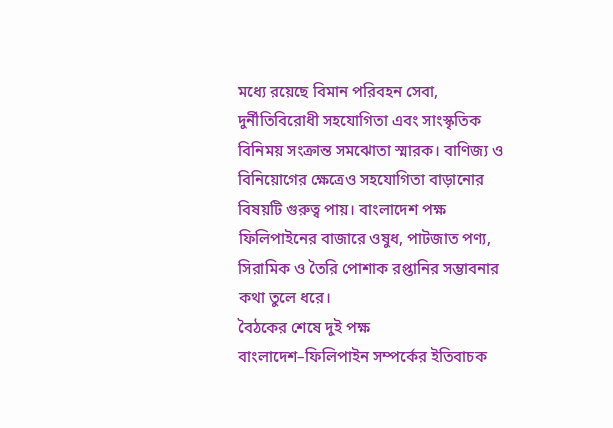মধ্যে রয়েছে বিমান পরিবহন সেবা, দুর্নীতিবিরোধী সহযোগিতা এবং সাংস্কৃতিক বিনিময় সংক্রান্ত সমঝোতা স্মারক। বাণিজ্য ও বিনিয়োগের ক্ষেত্রেও সহযোগিতা বাড়ানোর বিষয়টি গুরুত্ব পায়। বাংলাদেশ পক্ষ ফিলিপাইনের বাজারে ওষুধ, পাটজাত পণ্য, সিরামিক ও তৈরি পোশাক রপ্তানির সম্ভাবনার কথা তুলে ধরে।
বৈঠকের শেষে দুই পক্ষ বাংলাদেশ–ফিলিপাইন সম্পর্কের ইতিবাচক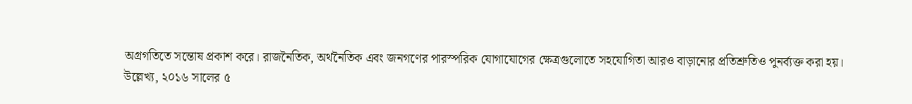অগ্রগতিতে সন্তোষ প্রকাশ করে। রাজনৈতিক, অর্থনৈতিক এবং জনগণের পারস্পরিক যোগাযোগের ক্ষেত্রগুলোতে সহযোগিতা আরও বাড়ানোর প্রতিশ্রুতিও পুনর্ব্যক্ত করা হয়।
উল্লেখ্য, ২০১৬ সালের ৫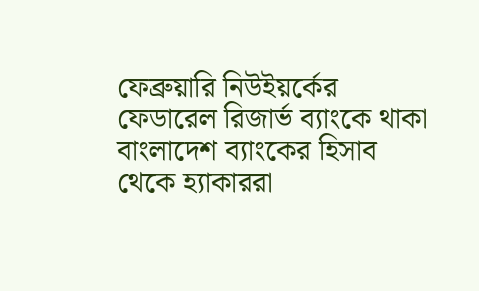ফেব্রুয়ারি নিউইয়র্কের ফেডারেল রিজার্ভ ব্যাংকে থাকা বাংলাদেশ ব্যাংকের হিসাব থেকে হ্যাকাররা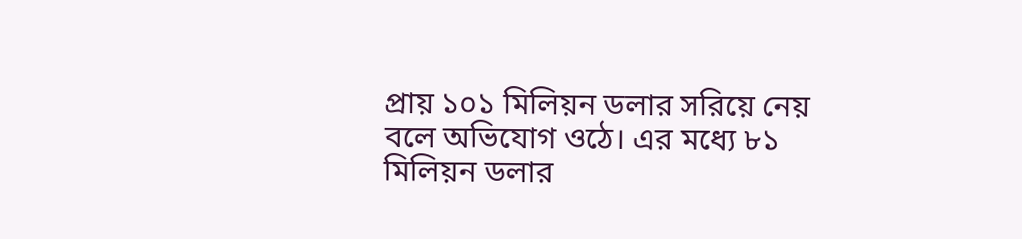প্রায় ১০১ মিলিয়ন ডলার সরিয়ে নেয় বলে অভিযোগ ওঠে। এর মধ্যে ৮১ মিলিয়ন ডলার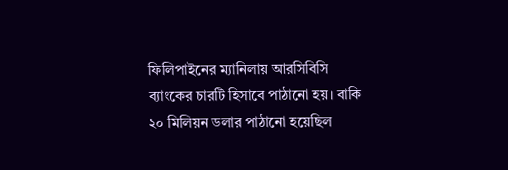ফিলিপাইনের ম্যানিলায় আরসিবিসি ব্যাংকের চারটি হিসাবে পাঠানো হয়। বাকি ২০ মিলিয়ন ডলার পাঠানো হয়েছিল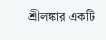শ্রীলঙ্কার একটি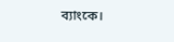ব্যাংকে।